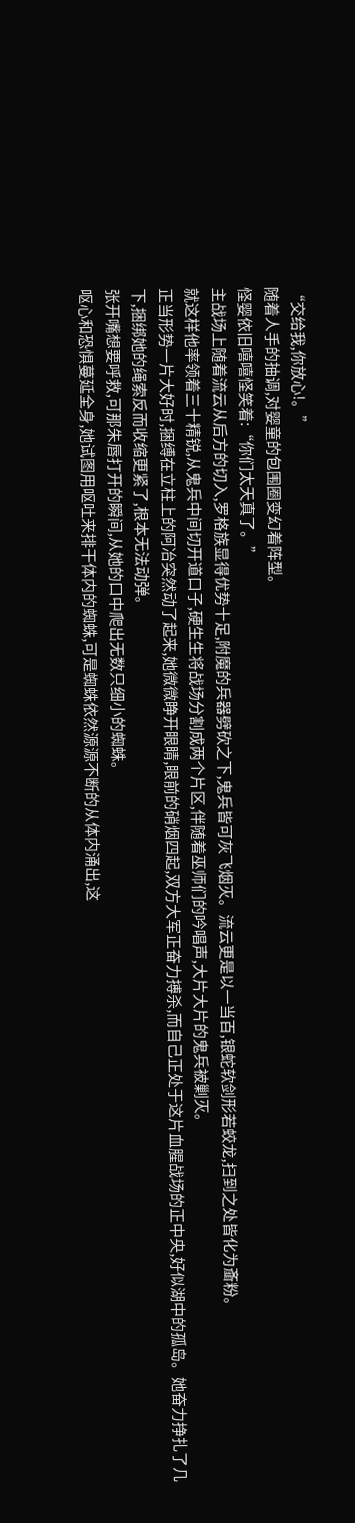“交给我,你放心!。”
随着人手的抽调,对婴童的包围圈变幻着阵型。
怪婴依旧嘻嘻怪笑着:“你们太天真了。”
主战场上随着流云从后方的切入,罗格族显得优势十足,附魔的兵器劈砍之下,鬼兵皆可灰飞烟灭。流云更是以一当百,银蛇软剑形若蛟龙,扫到之处皆化为齑粉。
就这样他率领着三十精锐,从鬼兵中间切开道口子,硬生生将战场分割成两个片区,伴随着巫师们的吟唱声,大片大片的鬼兵被剿灭。
正当形势一片大好时,捆缚在立柱上的阿冶突然动了起来,她微微睁开眼睛,眼前的硝烟四起,双方大军正奋力搏杀,而自己正处于这片血腥战场的正中央,好似湖中的孤岛。她奋力挣扎了几下,捆绑她的绳索反而收缩更紧了,根本无法动弹。
张开嘴想要呼救,可那朱唇打开的瞬间,从她的口中爬出无数只细小的蜘蛛。
呕心和恐惧蔓延全身,她试图用呕吐来排干体内的蜘蛛,可是蜘蛛依然源源不断的从体内涌出,这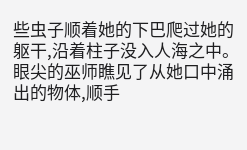些虫子顺着她的下巴爬过她的躯干,沿着柱子没入人海之中。
眼尖的巫师瞧见了从她口中涌出的物体,顺手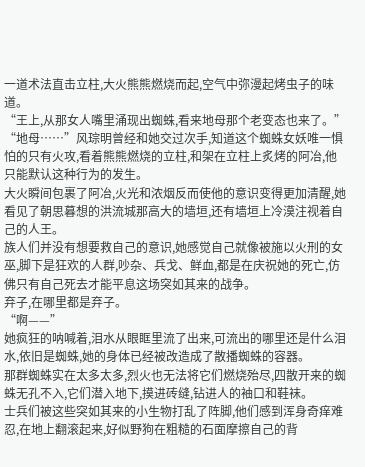一道术法直击立柱,大火熊熊燃烧而起,空气中弥漫起烤虫子的味道。
“王上,从那女人嘴里涌现出蜘蛛,看来地母那个老变态也来了。”
“地母……”风琮明曾经和她交过次手,知道这个蜘蛛女妖唯一惧怕的只有火攻,看着熊熊燃烧的立柱,和架在立柱上炙烤的阿冶,他只能默认这种行为的发生。
大火瞬间包裹了阿冶,火光和浓烟反而使他的意识变得更加清醒,她看见了朝思暮想的洪流城那高大的墙垣,还有墙垣上冷漠注视着自己的人王。
族人们并没有想要救自己的意识,她感觉自己就像被施以火刑的女巫,脚下是狂欢的人群,吵杂、兵戈、鲜血,都是在庆祝她的死亡,仿佛只有自己死去才能平息这场突如其来的战争。
弃子,在哪里都是弃子。
“啊——”
她疯狂的呐喊着,泪水从眼眶里流了出来,可流出的哪里还是什么泪水,依旧是蜘蛛,她的身体已经被改造成了散播蜘蛛的容器。
那群蜘蛛实在太多太多,烈火也无法将它们燃烧殆尽,四散开来的蜘蛛无孔不入,它们潜入地下,摸进砖缝,钻进人的袖口和鞋袜。
士兵们被这些突如其来的小生物打乱了阵脚,他们感到浑身奇痒难忍,在地上翻滚起来,好似野狗在粗糙的石面摩擦自己的背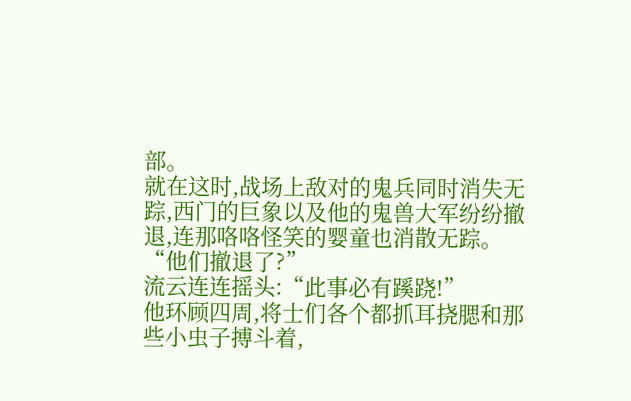部。
就在这时,战场上敌对的鬼兵同时消失无踪,西门的巨象以及他的鬼兽大军纷纷撤退,连那咯咯怪笑的婴童也消散无踪。
“他们撤退了?”
流云连连摇头:“此事必有蹊跷!”
他环顾四周,将士们各个都抓耳挠腮和那些小虫子搏斗着,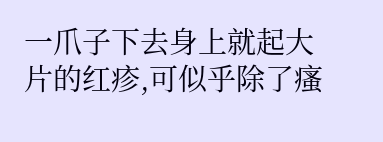一爪子下去身上就起大片的红疹,可似乎除了瘙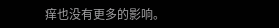痒也没有更多的影响。